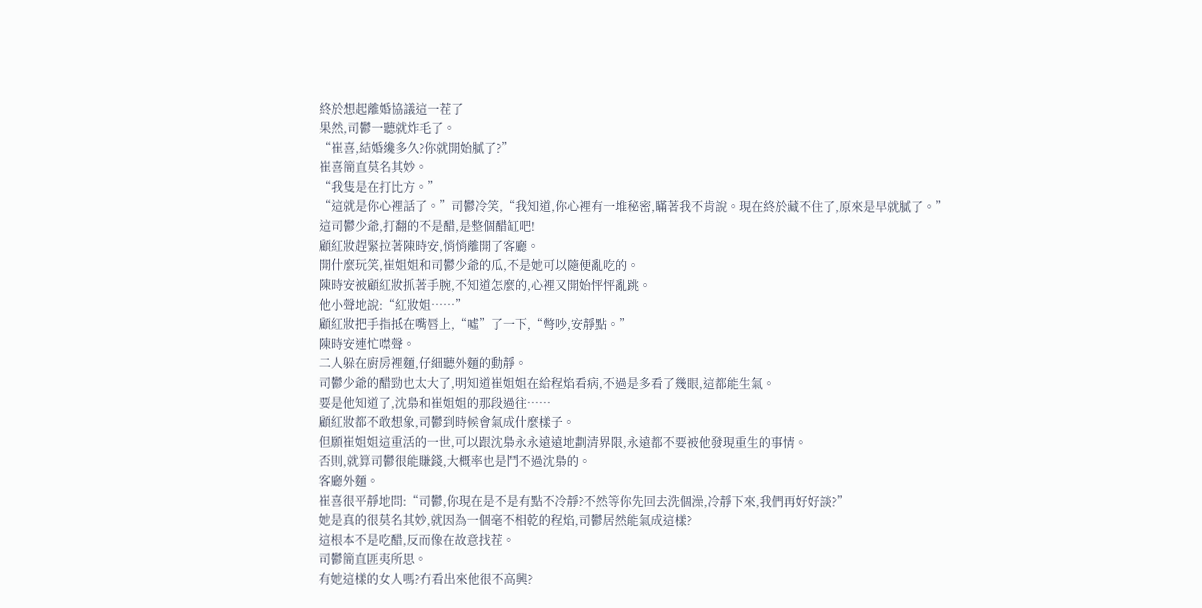終於想起離婚協議這一茬了
果然,司鬱一聽就炸毛了。
“崔喜,結婚纔多久?你就開始膩了?”
崔喜簡直莫名其妙。
“我隻是在打比方。”
“這就是你心裡話了。”司鬱冷笑,“我知道,你心裡有一堆秘密,瞞著我不肯說。現在終於藏不住了,原來是早就膩了。”
這司鬱少爺,打翻的不是醋,是整個醋缸吧!
顧紅妝趕緊拉著陳時安,悄悄離開了客廳。
開什麼玩笑,崔姐姐和司鬱少爺的瓜,不是她可以隨便亂吃的。
陳時安被顧紅妝抓著手腕,不知道怎麼的,心裡又開始怦怦亂跳。
他小聲地說:“紅妝姐……”
顧紅妝把手指抵在嘴唇上,“噓”了一下,“彆吵,安靜點。”
陳時安連忙噤聲。
二人躲在廚房裡麵,仔細聽外麵的動靜。
司鬱少爺的醋勁也太大了,明知道崔姐姐在給程焰看病,不過是多看了幾眼,這都能生氣。
要是他知道了,沈梟和崔姐姐的那段過往……
顧紅妝都不敢想象,司鬱到時候會氣成什麼樣子。
但願崔姐姐這重活的一世,可以跟沈梟永永遠遠地劃清界限,永遠都不要被他發現重生的事情。
否則,就算司鬱很能賺錢,大概率也是鬥不過沈梟的。
客廳外麵。
崔喜很平靜地問:“司鬱,你現在是不是有點不冷靜?不然等你先回去洗個澡,冷靜下來,我們再好好談?”
她是真的很莫名其妙,就因為一個毫不相乾的程焰,司鬱居然能氣成這樣?
這根本不是吃醋,反而像在故意找茬。
司鬱簡直匪夷所思。
有她這樣的女人嗎?冇看出來他很不高興?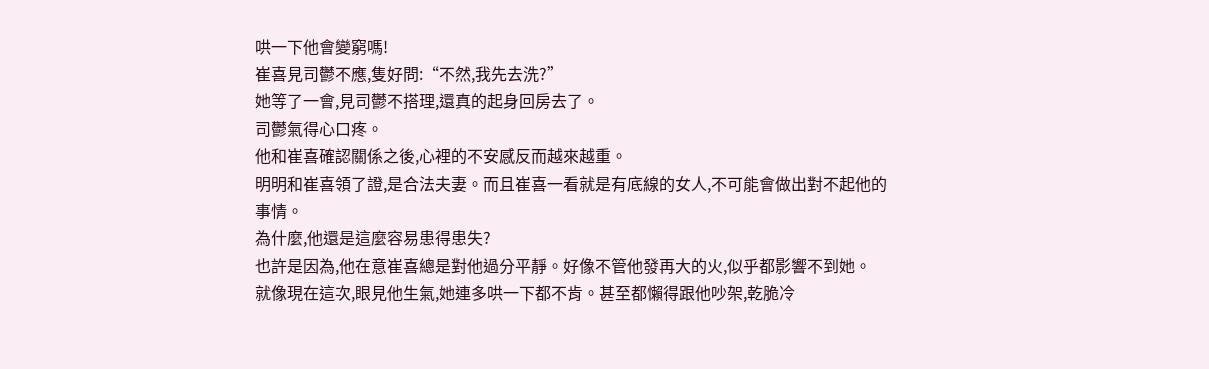哄一下他會變窮嗎!
崔喜見司鬱不應,隻好問:“不然,我先去洗?”
她等了一會,見司鬱不搭理,還真的起身回房去了。
司鬱氣得心口疼。
他和崔喜確認關係之後,心裡的不安感反而越來越重。
明明和崔喜領了證,是合法夫妻。而且崔喜一看就是有底線的女人,不可能會做出對不起他的事情。
為什麼,他還是這麼容易患得患失?
也許是因為,他在意崔喜總是對他過分平靜。好像不管他發再大的火,似乎都影響不到她。
就像現在這次,眼見他生氣,她連多哄一下都不肯。甚至都懶得跟他吵架,乾脆冷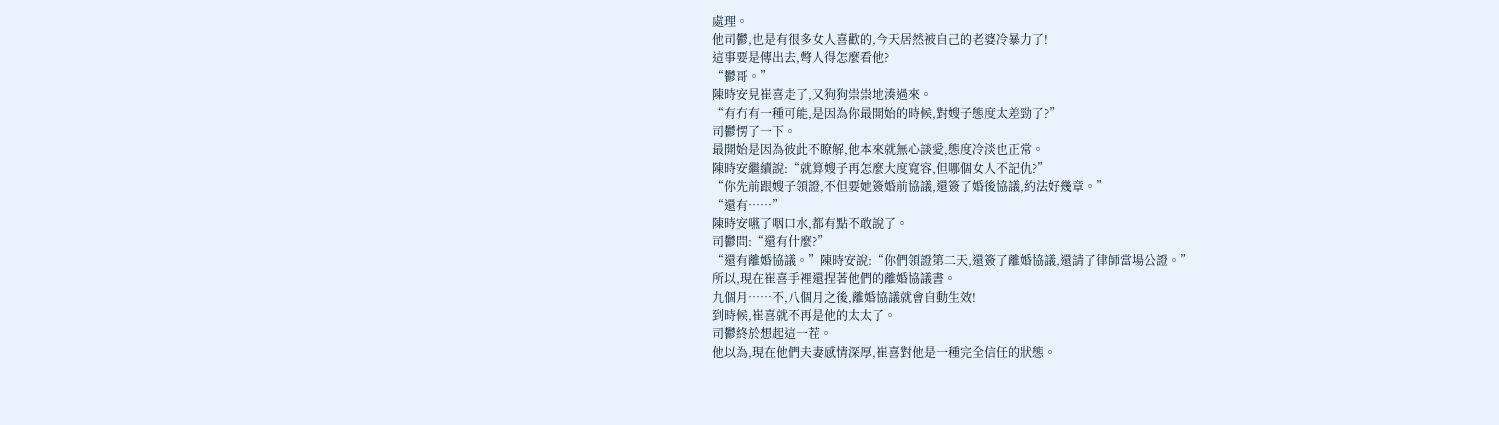處理。
他司鬱,也是有很多女人喜歡的,今天居然被自己的老婆冷暴力了!
這事要是傳出去,彆人得怎麼看他?
“鬱哥。”
陳時安見崔喜走了,又狗狗祟祟地湊過來。
“有冇有一種可能,是因為你最開始的時候,對嫂子態度太差勁了?”
司鬱愣了一下。
最開始是因為彼此不瞭解,他本來就無心談愛,態度冷淡也正常。
陳時安繼續說:“就算嫂子再怎麼大度寬容,但哪個女人不記仇?”
“你先前跟嫂子領證,不但要她簽婚前協議,還簽了婚後協議,約法好幾章。”
“還有……”
陳時安嚥了咽口水,都有點不敢說了。
司鬱問:“還有什麼?”
“還有離婚協議。”陳時安說:“你們領證第二天,還簽了離婚協議,還請了律師當場公證。”
所以,現在崔喜手裡還捏著他們的離婚協議書。
九個月……不,八個月之後,離婚協議就會自動生效!
到時候,崔喜就不再是他的太太了。
司鬱終於想起這一茬。
他以為,現在他們夫妻感情深厚,崔喜對他是一種完全信任的狀態。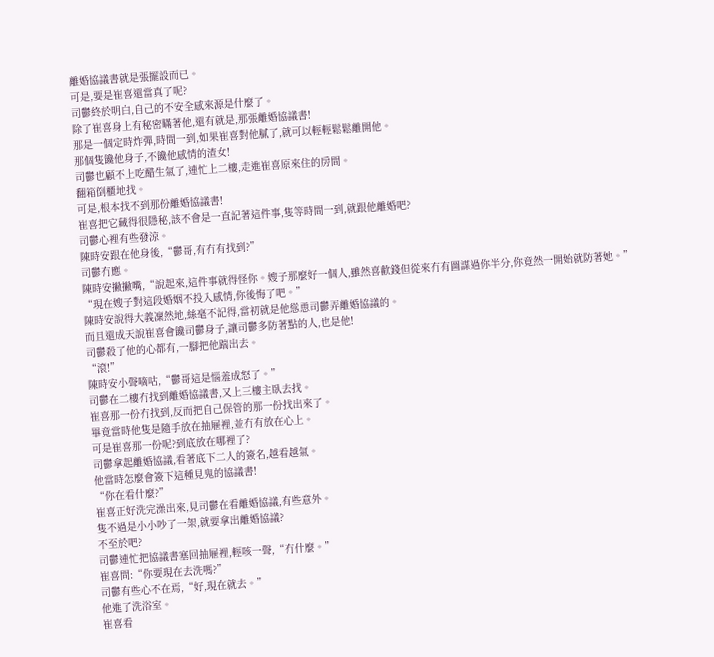離婚協議書就是張擺設而已。
可是,要是崔喜還當真了呢?
司鬱終於明白,自己的不安全感來源是什麼了。
除了崔喜身上有秘密瞞著他,還有就是,那張離婚協議書!
那是一個定時炸彈,時間一到,如果崔喜對他膩了,就可以輕輕鬆鬆離開他。
那個隻饞他身子,不饞他感情的渣女!
司鬱也顧不上吃醋生氣了,連忙上二樓,走進崔喜原來住的房間。
翻箱倒櫃地找。
可是,根本找不到那份離婚協議書!
崔喜把它藏得很隱秘,該不會是一直記著這件事,隻等時間一到,就跟他離婚吧?
司鬱心裡有些發涼。
陳時安跟在他身後,“鬱哥,有冇有找到?”
司鬱冇應。
陳時安撇撇嘴,“說起來,這件事就得怪你。嫂子那麼好一個人,雖然喜歡錢但從來冇有圖謀過你半分,你竟然一開始就防著她。”
“現在嫂子對這段婚姻不投入感情,你後悔了吧。”
陳時安說得大義凜然地,絲毫不記得,當初就是他慫恿司鬱弄離婚協議的。
而且還成天說崔喜會饞司鬱身子,讓司鬱多防著點的人,也是他!
司鬱殺了他的心都有,一腳把他踹出去。
“滾!”
陳時安小聲嘀咕,“鬱哥這是惱羞成怒了。”
司鬱在二樓冇找到離婚協議書,又上三樓主臥去找。
崔喜那一份冇找到,反而把自己保管的那一份找出來了。
畢竟當時他隻是隨手放在抽屜裡,並冇有放在心上。
可是崔喜那一份呢?到底放在哪裡了?
司鬱拿起離婚協議,看著底下二人的簽名,越看越氣。
他當時怎麼會簽下這種見鬼的協議書!
“你在看什麼?”
崔喜正好洗完澡出來,見司鬱在看離婚協議,有些意外。
隻不過是小小吵了一架,就要拿出離婚協議?
不至於吧?
司鬱連忙把協議書塞回抽屜裡,輕咳一聲,“冇什麼。”
崔喜問:“你要現在去洗嗎?”
司鬱有些心不在焉,“好,現在就去。”
他進了洗浴室。
崔喜看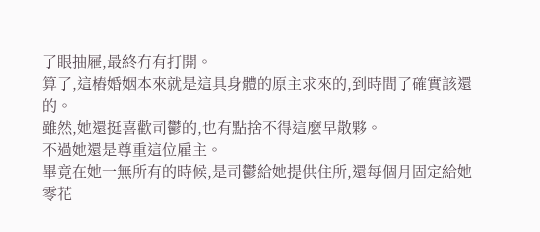了眼抽屜,最終冇有打開。
算了,這樁婚姻本來就是這具身體的原主求來的,到時間了確實該還的。
雖然,她還挺喜歡司鬱的,也有點捨不得這麼早散夥。
不過她還是尊重這位雇主。
畢竟在她一無所有的時候,是司鬱給她提供住所,還每個月固定給她零花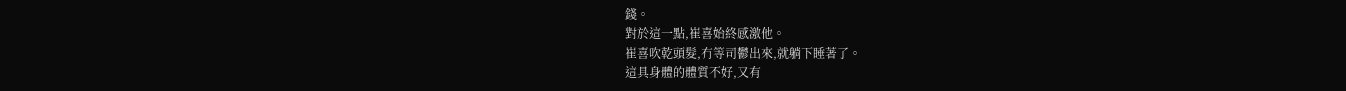錢。
對於這一點,崔喜始終感激他。
崔喜吹乾頭髮,冇等司鬱出來,就躺下睡著了。
這具身體的體質不好,又有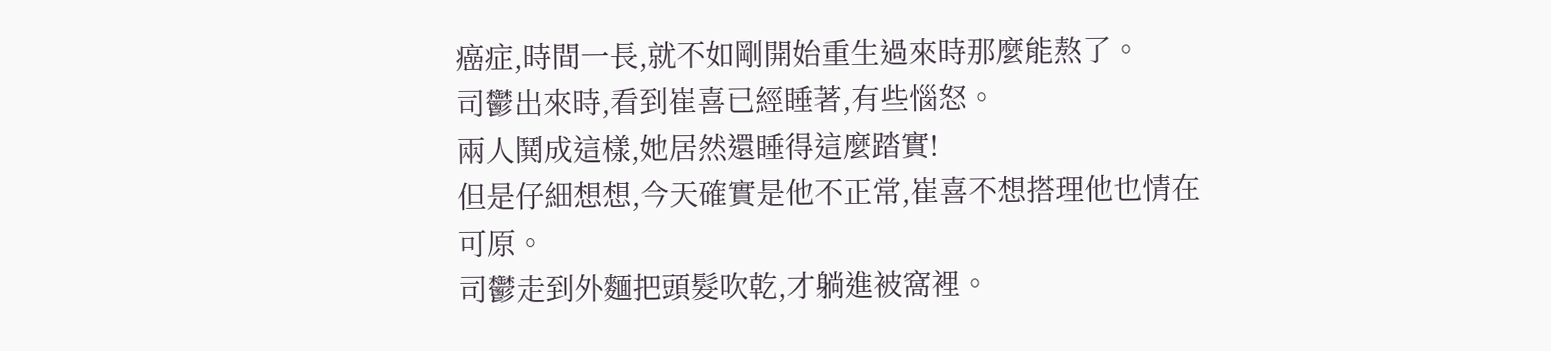癌症,時間一長,就不如剛開始重生過來時那麼能熬了。
司鬱出來時,看到崔喜已經睡著,有些惱怒。
兩人鬨成這樣,她居然還睡得這麼踏實!
但是仔細想想,今天確實是他不正常,崔喜不想搭理他也情在可原。
司鬱走到外麵把頭髮吹乾,才躺進被窩裡。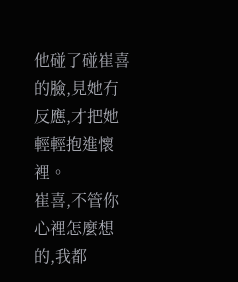他碰了碰崔喜的臉,見她冇反應,才把她輕輕抱進懷裡。
崔喜,不管你心裡怎麼想的,我都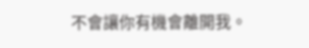不會讓你有機會離開我。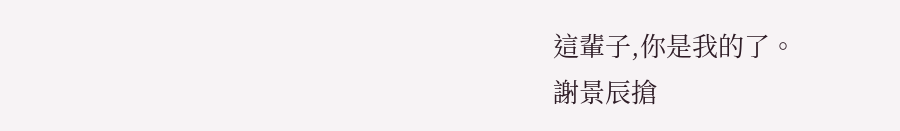這輩子,你是我的了。
謝景辰搶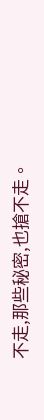不走,那些秘密,也搶不走。